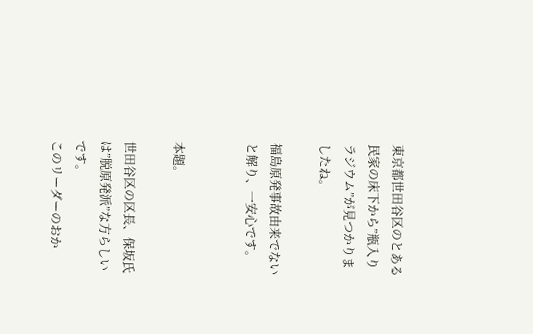東京都世田谷区のとある民家の床下から”瓶入りラジウム”が見つかりましたね。

福島原発事故由来でないと解り、一安心です。


本題。

世田谷区の区長、保坂氏は”脱原発派”な方らしいです。
このリーダーのおか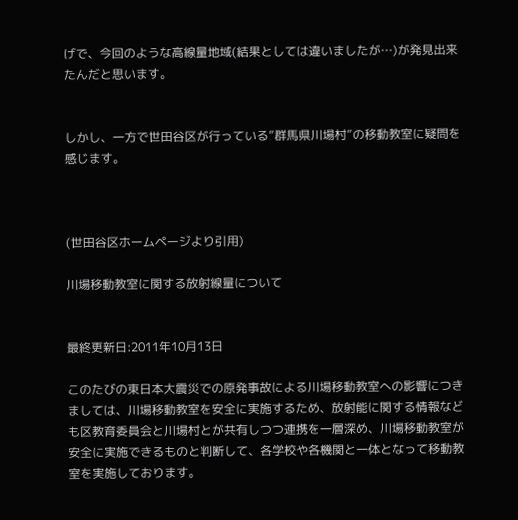げで、今回のような高線量地域(結果としては違いましたが…)が発見出来たんだと思います。


しかし、一方で世田谷区が行っている”群馬県川場村”の移動教室に疑問を感じます。



(世田谷区ホームページより引用)

川場移動教室に関する放射線量について


最終更新日:2011年10月13日

このたびの東日本大震災での原発事故による川場移動教室への影響につきましては、川場移動教室を安全に実施するため、放射能に関する情報なども区教育委員会と川場村とが共有しつつ連携を一層深め、川場移動教室が安全に実施できるものと判断して、各学校や各機関と一体となって移動教室を実施しております。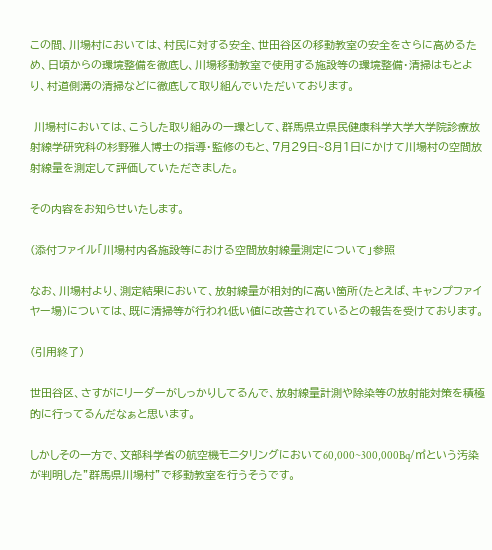この間、川場村においては、村民に対する安全、世田谷区の移動教室の安全をさらに高めるため、日頃からの環境整備を徹底し、川場移動教室で使用する施設等の環境整備・清掃はもとより、村道側溝の清掃などに徹底して取り組んでいただいております。

 川場村においては、こうした取り組みの一環として、群馬県立県民健康科学大学大学院診療放射線学研究科の杉野雅人博士の指導・監修のもと、7月29日~8月1日にかけて川場村の空間放射線量を測定して評価していただきました。

その内容をお知らせいたします。

(添付ファイル「川場村内各施設等における空間放射線量測定について」参照

なお、川場村より、測定結果において、放射線量が相対的に高い箇所(たとえば、キャンプファイヤー場)については、既に清掃等が行われ低い値に改善されているとの報告を受けております。

(引用終了)

世田谷区、さすがにリーダーがしっかりしてるんで、放射線量計測や除染等の放射能対策を積極的に行ってるんだなぁと思います。

しかしその一方で、文部科学省の航空機モニタリングにおいて60,000~300,000Bq/㎡という汚染が判明した”群馬県川場村”で移動教室を行うそうです。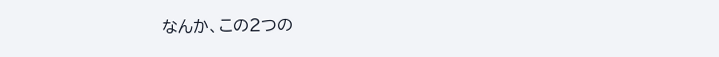なんか、この2つの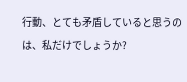行動、とても矛盾していると思うのは、私だけでしょうか?